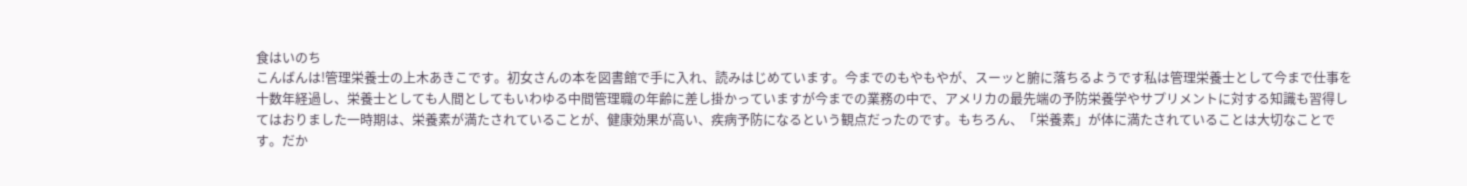食はいのち
こんばんは!管理栄養士の上木あきこです。初女さんの本を図書館で手に入れ、読みはじめています。今までのもやもやが、スーッと腑に落ちるようです私は管理栄養士として今まで仕事を十数年経過し、栄養士としても人間としてもいわゆる中間管理職の年齢に差し掛かっていますが今までの業務の中で、アメリカの最先端の予防栄養学やサプリメントに対する知識も習得してはおりました一時期は、栄養素が満たされていることが、健康効果が高い、疾病予防になるという観点だったのです。もちろん、「栄養素」が体に満たされていることは大切なことです。だか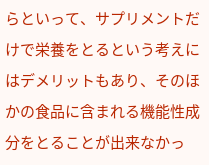らといって、サプリメントだけで栄養をとるという考えにはデメリットもあり、そのほかの食品に含まれる機能性成分をとることが出来なかっ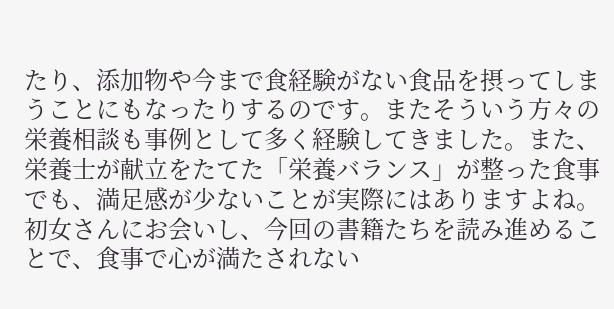たり、添加物や今まで食経験がない食品を摂ってしまうことにもなったりするのです。またそういう方々の栄養相談も事例として多く経験してきました。また、栄養士が献立をたてた「栄養バランス」が整った食事でも、満足感が少ないことが実際にはありますよね。初女さんにお会いし、今回の書籍たちを読み進めることで、食事で心が満たされない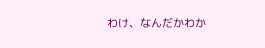わけ、なんだかわか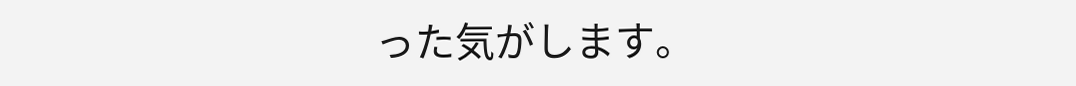った気がします。